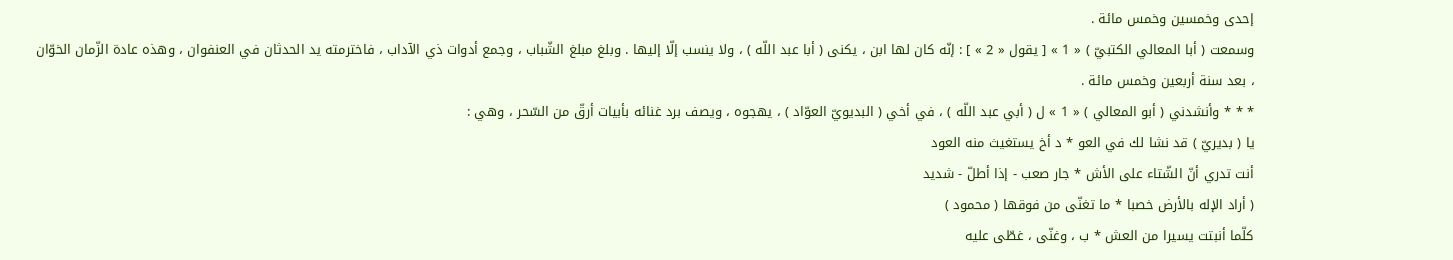إحدى وخمسين وخمس مائة .
وسمعت ( أبا المعالي الكتبيّ ) « 1 » [ يقول « 2 » ] : إنّه كان لها ابن ، يكنى ( أبا عبد اللّه ) ، ولا ينسب إلّا إليها . وبلغ مبلغ الشّباب ، وجمع أدوات ذي الآداب ، فاخترمته يد الحدثان في العنفوان ، وهذه عادة الزّمان الخوّان ، بعد سنة أربعين وخمس مائة .
* * * وأنشدني ( أبو المعالي ) « 1 » ل ( أبي عبد اللّه ) ، في أخي ( البديويّ العوّاد ) ، يهجوه ، ويصف برد غنائه بأبيات أرقّ من السّحر ، وهي :
يا ( بديريّ ) قد نشا لك في العو * د أخ يستغيث منه العود
أنت تدري أنّ الشّتاء على الأش * جار صعب - إذا أطلّ - شديد
( أراد الإله بالأرض خصبا * ما تغنّى من فوقها ( محمود )
كلّما أنبتت يسيرا من العش * ب ، وغنّى ، غطّى عليه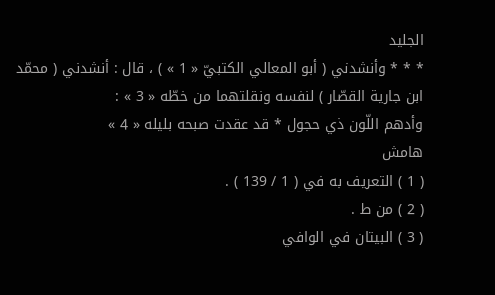الجليد
* * * وأنشدني ( أبو المعالي الكتبيّ « 1 » ) ، قال : أنشدني ( محمّد ابن جارية القصّار ) لنفسه ونقلتهما من خطّه « 3 » :
وأدهم اللّون ذي حجول * قد عقدت صبحه بليله « 4 »
هامش
( 1 ) التعريف به في ( 1 / 139 ) .
( 2 ) من ط .
( 3 ) البيتان في الوافي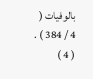بالوفيات ( 4 / 384 ) .
( 4 )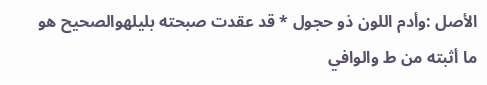الأصل :وأدم اللون ذو حجول * قد عقدت صبحته بليلهوالصحيح هو ما أثبته من ط والوافي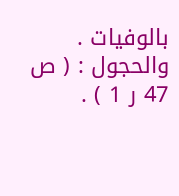بالوفيات . والحجول : ( ص 47 ر 1 ) .